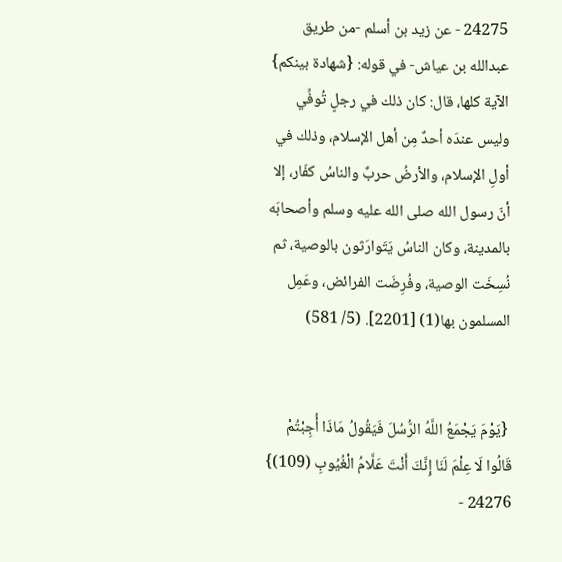24275 - عن زيد بن أسلم -من طريق عبدالله بن عياش- في قوله: {شهادة بينكم} الآية كلها، قال: كان ذلك في رجلٍ تُوفِّي وليس عندَه أحدٌ مِن أهل الإسلام، وذلك في أولِ الإسلام، والأرضُ حربٌ والناسُ كفّار، إلا أنّ رسول الله صلى الله عليه وسلم وأصحابَه بالمدينة، وكان الناسُ يَتَوارَثون بالوصية، ثم نُسِخَت الوصية، وفُرِضَت الفرائض، وعَمِل المسلمون بها(1) [2201]. (5/ 581)


 {يَوْمَ يَجْمَعُ اللَّهُ الرُّسُلَ فَيَقُولُ مَاذَا أُجِبْتُمْ قَالُوا لَا عِلْمَ لَنَا إِنَّكَ أَنْتَ عَلَّامُ الْغُيُوبِ (109)}
24276 -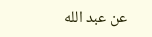عن عبد الله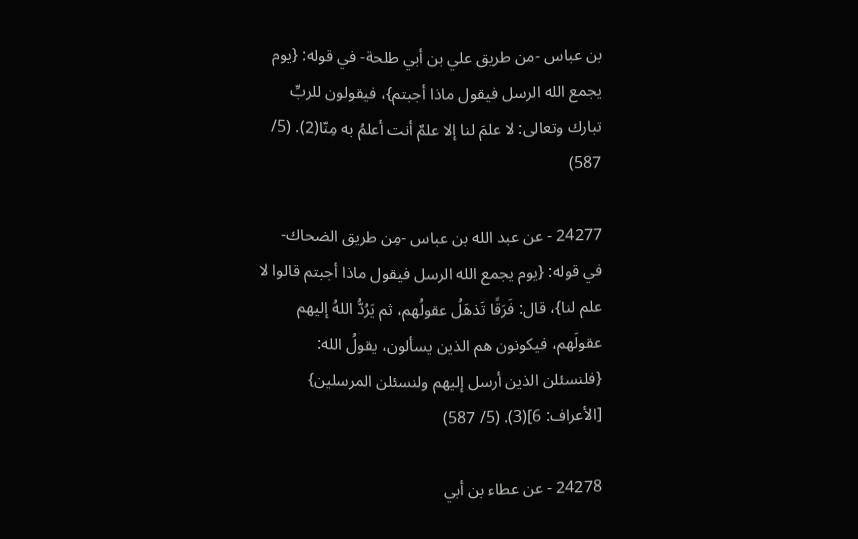بن عباس -من طريق علي بن أبي طلحة- في قوله: {يوم يجمع الله الرسل فيقول ماذا أجبتم}، فيقولون للربِّ تبارك وتعالى: لا علمَ لنا إلا علمٌ أنت أعلمُ به مِنّا(2). (5/ 587)

24277 - عن عبد الله بن عباس -مِن طريق الضحاك- في قوله: {يوم يجمع الله الرسل فيقول ماذا أجبتم قالوا لا علم لنا}، قال: فَرَقًا تَذهَلُ عقولُهم، ثم يَرُدُّ اللهُ إليهم عقولَهم، فيكونون هم الذين يسألون، يقولُ الله: {فلنسئلن الذين أرسل إليهم ولنسئلن المرسلين} [الأعراف: 6](3). (5/ 587)

24278 - عن عطاء بن أبي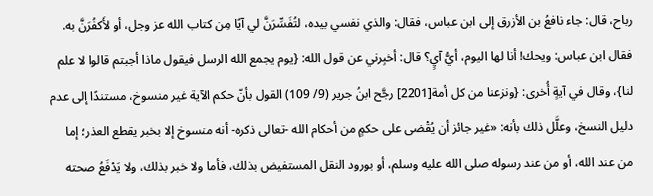رباح، قال: جاء نافعُ بن الأزرق إلى ابن عباس، فقال: والذي نفسي بيده، لتُفَسِّرَنَّ لي آيًا مِن كتاب الله عز وجل، أو لأَكفُرَنَّ به. فقال ابن عباس: ويحك! أنا لها اليوم، أيُّ آيٍ؟ قال: أخبِرني عن قول الله: {يوم يجمع الله الرسل فيقول ماذا أجبتم قالوا لا علم لنا}، وقال في آيةٍ أُخرى: {ونزعنا من كل أمة[2201] رجَّح ابنُ جرير (9/ 109) القول بأنّ حكم الآية غير منسوخ، مستندًا إلى عدم دليل النسخ، وعلَّل ذلك بأنه: «غير جائز أن يُقْضى على حكمٍ من أحكام الله -تعالى ذكره- أنه منسوخ إلا بخبر يقطع العذر؛ إما من عند الله، أو من عند رسوله صلى الله عليه وسلم، أو بورود النقل المستفيض بذلك، فأما ولا خبر بذلك، ولا يَدْفَعُ صحته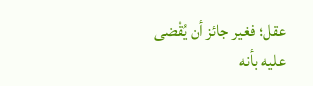عقل؛ فغير جائز أن يُقْضى عليه بأنه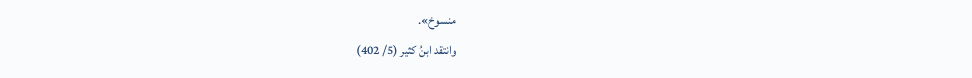منسوخ».
وانتقد ابنُ كثير (5/ 402)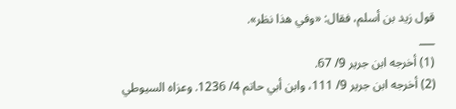قول زيد بن أسلم، فقال: «وفي هذا نظر».
___
(1) أخرجه ابن جرير 9/ 67.
(2) أخرجه ابن جرير 9/ 111، وابن أبي حاتم 4/ 1236. وعزاه السيوطي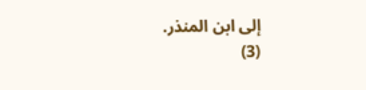إلى ابن المنذر.
(3)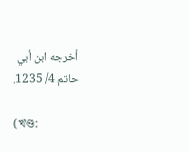أخرجه ابن أبي حاتم 4/ 1235.

(খণ্ড: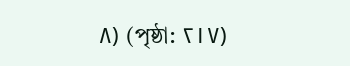٨) (পৃষ্ঠা: ٢١٧)